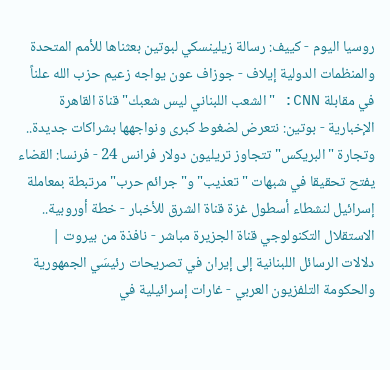روسيا اليوم - كييف: رسالة زيلينسكي لبوتين بعثناها للأمم المتحدة والمنظمات الدولية إيلاف - جوزاف عون يواجه زعيم حزب الله علناً في مقابلة CNN: "الشعب اللبناني ليس شعبك" قناة القاهرة الإخبارية - بوتين: نتعرض لضغوط كبرى ونواجهها بشراكات جديدة.. وتجارة "البريكس" تتجاوز تريليون دولار فرانس 24 - فرنسا: القضاء يفتح تحقيقا في شبهات "تعذيب" و"جرائم حرب" مرتبطة بمعاملة إسرائيل لنشطاء أسطول غزة قناة الشرق للأخبار - خطة أوروبية.. الاستقلال التكنولوجي قناة الجزيرة مباشر - نافذة من بيروت | دلالات الرسائل اللبنانية إلى إيران في تصريحات رئيسَي الجمهورية والحكومة التلفزيون العربي - غارات إسرائيلية في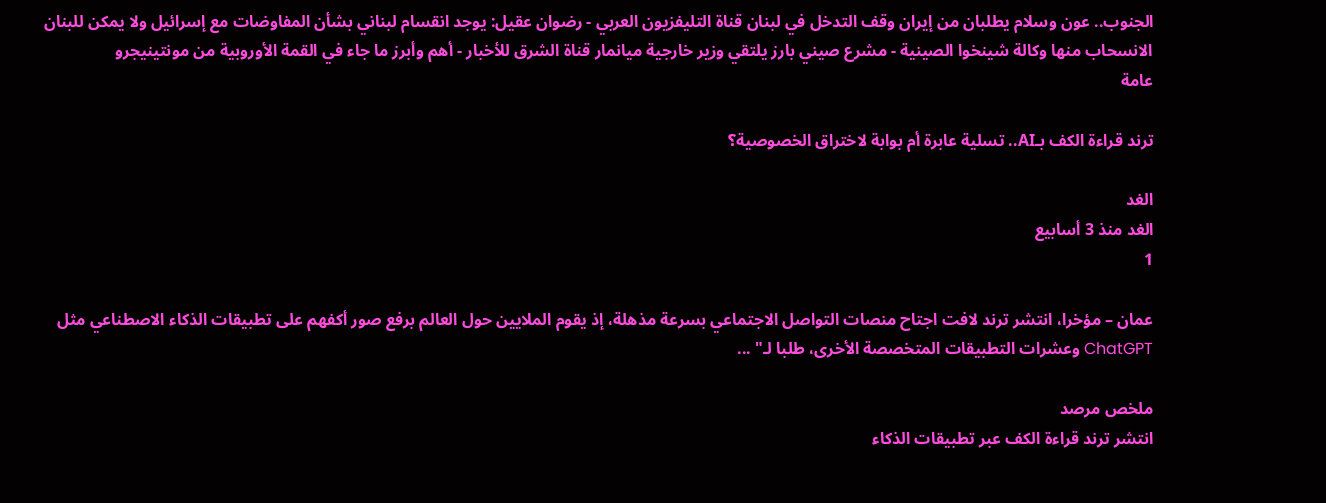الجنوب.. عون وسلام يطلبان من إيران وقف التدخل في لبنان قناة التليفزيون العربي - رضوان عقيل: يوجد انقسام لبناني بشأن المفاوضات مع إسرائيل ولا يمكن للبنان الانسحاب منها وكالة شينخوا الصينية - مشرع صيني بارز يلتقي وزير خارجية ميانمار قناة الشرق للأخبار - أهم وأبرز ما جاء في القمة الأوروبية من مونتينيجرو
عامة

ترند قراءة الكف بـAI.. تسلية عابرة أم بوابة لاختراق الخصوصية؟

الغد
الغد منذ 3 أسابيع
1

عمان – مؤخرا، انتشر ترند لافت اجتاح منصات التواصل الاجتماعي بسرعة مذهلة، إذ يقوم الملايين حول العالم برفع صور أكفهم على تطبيقات الذكاء الاصطناعي مثل ChatGPT وعشرات التطبيقات المتخصصة الأخرى، طلبا لـ" ...

ملخص مرصد
انتشر ترند قراءة الكف عبر تطبيقات الذكاء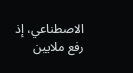الاصطناعي، إذ رفع ملايين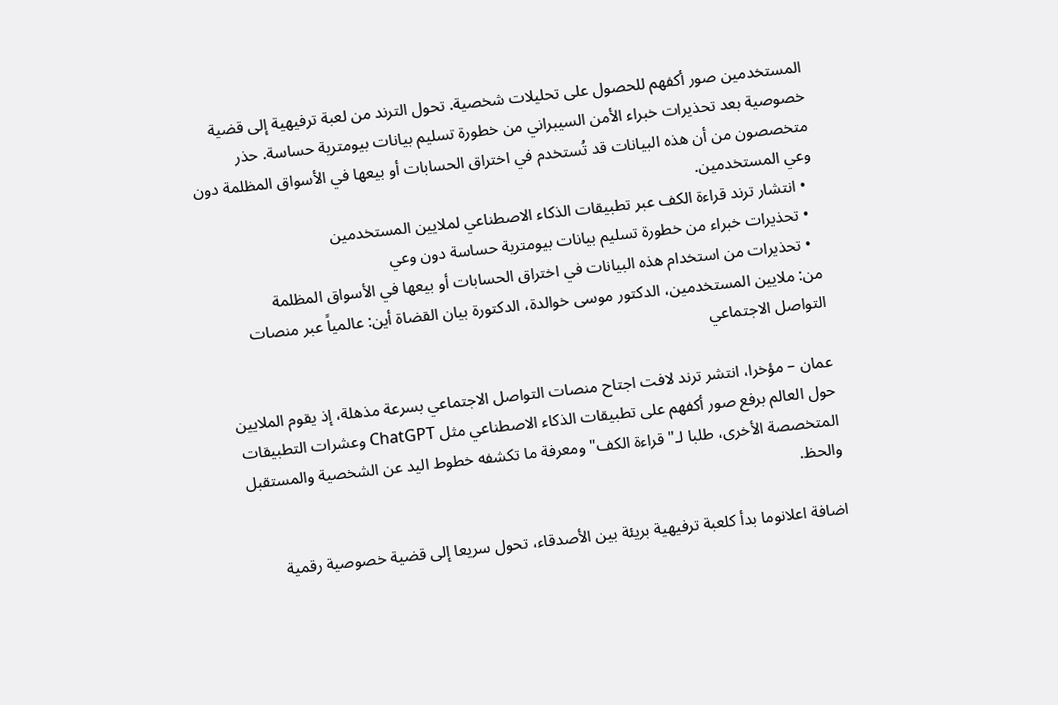المستخدمين صور أكفهم للحصول على تحليلات شخصية. تحول الترند من لعبة ترفيهية إلى قضية خصوصية بعد تحذيرات خبراء الأمن السيبراني من خطورة تسليم بيانات بيومترية حساسة. حذر متخصصون من أن هذه البيانات قد تُستخدم في اختراق الحسابات أو بيعها في الأسواق المظلمة دون وعي المستخدمين.
  • انتشار ترند قراءة الكف عبر تطبيقات الذكاء الاصطناعي لملايين المستخدمين
  • تحذيرات خبراء من خطورة تسليم بيانات بيومترية حساسة دون وعي
  • تحذيرات من استخدام هذه البيانات في اختراق الحسابات أو بيعها في الأسواق المظلمة
من: ملايين المستخدمين، الدكتور موسى خوالدة، الدكتورة بيان القضاة أين: عالمياً عبر منصات التواصل الاجتماعي

عمان – مؤخرا، انتشر ترند لافت اجتاح منصات التواصل الاجتماعي بسرعة مذهلة، إذ يقوم الملايين حول العالم برفع صور أكفهم على تطبيقات الذكاء الاصطناعي مثل ChatGPT وعشرات التطبيقات المتخصصة الأخرى، طلبا لـ" قراءة الكف" ومعرفة ما تكشفه خطوط اليد عن الشخصية والمستقبل والحظ.

اضافة اعلانوما بدأ كلعبة ترفيهية بريئة بين الأصدقاء، تحول سريعا إلى قضية خصوصية رقمية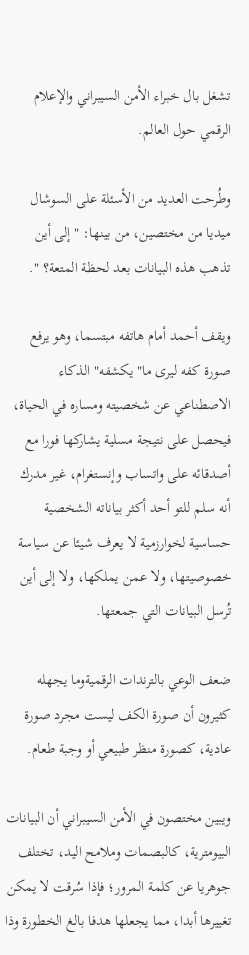تشغل بال خبراء الأمن السيبراني والإعلام الرقمي حول العالم.

وطُرحت العديد من الأسئلة على السوشال ميديا من مختصين، من بينها: " إلى أين تذهب هذه البيانات بعد لحظة المتعة؟ ".

ويقف أحمد أمام هاتفه مبتسما، وهو يرفع صورة كفه ليرى ما" يكشفه" الذكاء الاصطناعي عن شخصيته ومساره في الحياة، فيحصل على نتيجة مسلية يشاركها فورا مع أصدقائه على واتساب وإنستغرام، غير مدرك أنه سلم للتو أحد أكثر بياناته الشخصية حساسية لخوارزمية لا يعرف شيئا عن سياسة خصوصيتها، ولا عمن يملكها، ولا إلى أين تُرسل البيانات التي جمعتها.

ضعف الوعي بالترندات الرقميةوما يجهله كثيرون أن صورة الكف ليست مجرد صورة عادية، كصورة منظر طبيعي أو وجبة طعام.

ويبين مختصون في الأمن السيبراني أن البيانات البيومترية، كالبصمات وملامح اليد، تختلف جوهريا عن كلمة المرور؛ فإذا سُرقت لا يمكن تغييرها أبدا، مما يجعلها هدفا بالغ الخطورة وذا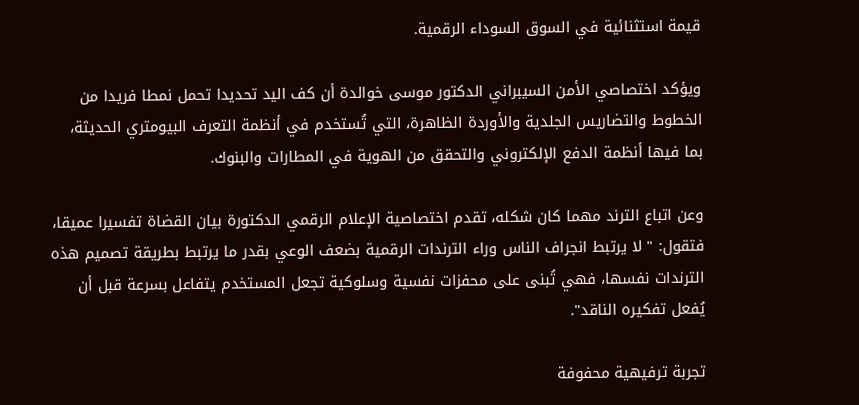قيمة استثنائية في السوق السوداء الرقمية.

ويؤكد اختصاصي الأمن السيبراني الدكتور موسى خوالدة أن كف اليد تحديدا تحمل نمطا فريدا من الخطوط والتضاريس الجلدية والأوردة الظاهرة، التي تُستخدم في أنظمة التعرف البيومتري الحديثة، بما فيها أنظمة الدفع الإلكتروني والتحقق من الهوية في المطارات والبنوك.

وعن اتباع الترند مهما كان شكله، تقدم اختصاصية الإعلام الرقمي الدكتورة بيان القضاة تفسيرا عميقا، فتقول: " لا يرتبط انجراف الناس وراء الترندات الرقمية بضعف الوعي بقدر ما يرتبط بطريقة تصميم هذه الترندات نفسها، فهي تُبنى على محفزات نفسية وسلوكية تجعل المستخدم يتفاعل بسرعة قبل أن يُفعل تفكيره الناقد".

تجربة ترفيهية محفوفة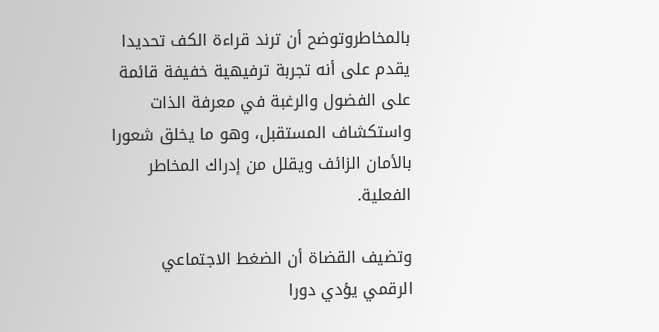بالمخاطروتوضح أن ترند قراءة الكف تحديدا يقدم على أنه تجربة ترفيهية خفيفة قائمة على الفضول والرغبة في معرفة الذات واستكشاف المستقبل، وهو ما يخلق شعورا بالأمان الزائف ويقلل من إدراك المخاطر الفعلية.

وتضيف القضاة أن الضغط الاجتماعي الرقمي يؤدي دورا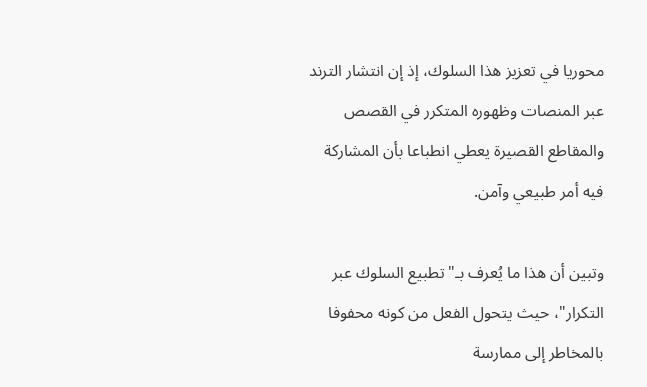محوريا في تعزيز هذا السلوك، إذ إن انتشار الترند عبر المنصات وظهوره المتكرر في القصص والمقاطع القصيرة يعطي انطباعا بأن المشاركة فيه أمر طبيعي وآمن.

وتبين أن هذا ما يُعرف بـ" تطبيع السلوك عبر التكرار"، حيث يتحول الفعل من كونه محفوفا بالمخاطر إلى ممارسة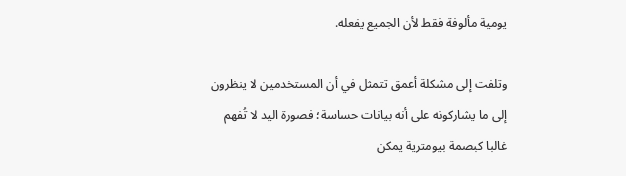يومية مألوفة فقط لأن الجميع يفعله.

وتلفت إلى مشكلة أعمق تتمثل في أن المستخدمين لا ينظرون إلى ما يشاركونه على أنه بيانات حساسة؛ فصورة اليد لا تُفهم غالبا كبصمة بيومترية يمكن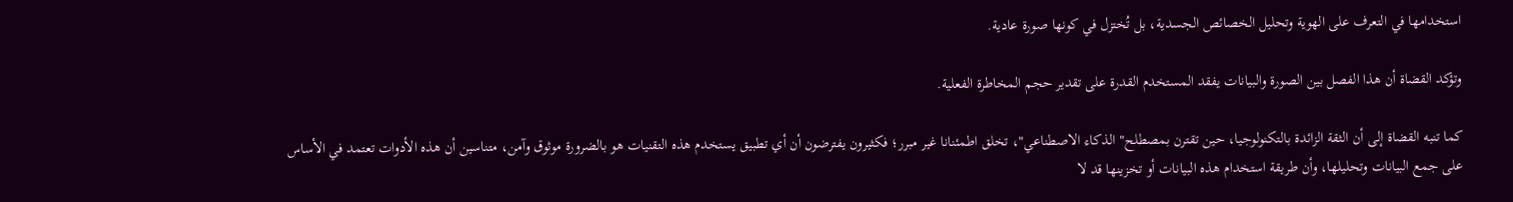استخدامها في التعرف على الهوية وتحليل الخصائص الجسدية، بل تُختزل في كونها صورة عادية.

وتؤكد القضاة أن هذا الفصل بين الصورة والبيانات يفقد المستخدم القدرة على تقدير حجم المخاطرة الفعلية.

كما تنبه القضاة إلى أن الثقة الزائدة بالتكنولوجيا، حين تقترن بمصطلح" الذكاء الاصطناعي"، تخلق اطمئنانا غير مبرر؛ فكثيرون يفترضون أن أي تطبيق يستخدم هذه التقنيات هو بالضرورة موثوق وآمن، متناسين أن هذه الأدوات تعتمد في الأساس على جمع البيانات وتحليلها، وأن طريقة استخدام هذه البيانات أو تخزينها قد لا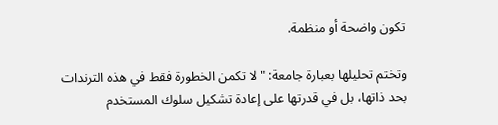تكون واضحة أو منظمة.

وتختم تحليلها بعبارة جامعة: " لا تكمن الخطورة فقط في هذه الترندات بحد ذاتها، بل في قدرتها على إعادة تشكيل سلوك المستخدم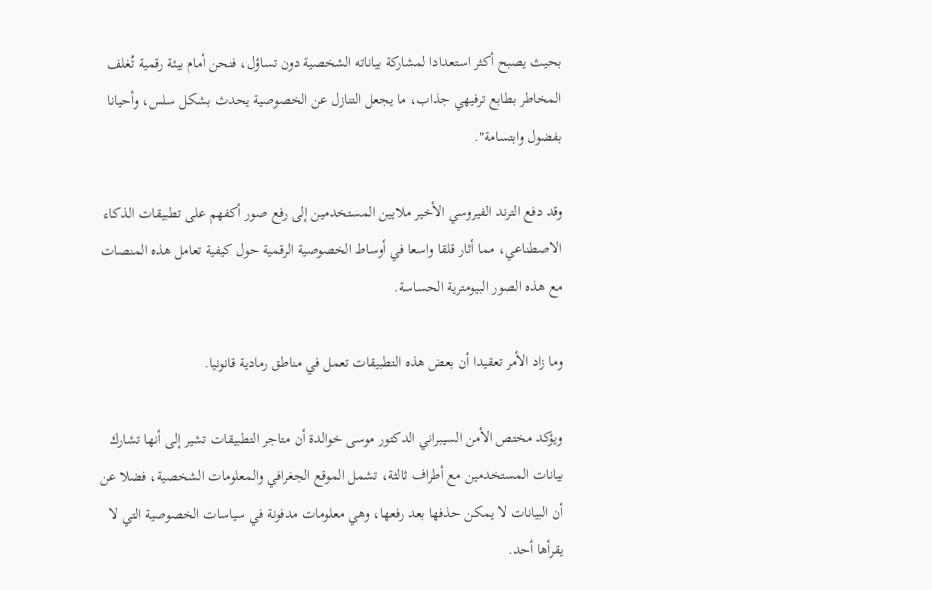بحيث يصبح أكثر استعدادا لمشاركة بياناته الشخصية دون تساؤل، فنحن أمام بيئة رقمية تُغلف المخاطر بطابع ترفيهي جذاب، ما يجعل التنازل عن الخصوصية يحدث بشكل سلس، وأحيانا بفضول وابتسامة".

وقد دفع الترند الفيروسي الأخير ملايين المستخدمين إلى رفع صور أكفهم على تطبيقات الذكاء الاصطناعي، مما أثار قلقا واسعا في أوساط الخصوصية الرقمية حول كيفية تعامل هذه المنصات مع هذه الصور البيومترية الحساسة.

وما زاد الأمر تعقيدا أن بعض هذه التطبيقات تعمل في مناطق رمادية قانونيا.

ويؤكد مختص الأمن السيبراني الدكتور موسى خوالدة أن متاجر التطبيقات تشير إلى أنها تشارك بيانات المستخدمين مع أطراف ثالثة، تشمل الموقع الجغرافي والمعلومات الشخصية، فضلا عن أن البيانات لا يمكن حذفها بعد رفعها، وهي معلومات مدفونة في سياسات الخصوصية التي لا يقرأها أحد.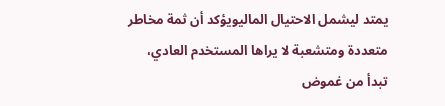يمتد ليشمل الاحتيال الماليويؤكد أن ثمة مخاطر متعددة ومتشعبة لا يراها المستخدم العادي، تبدأ من غموض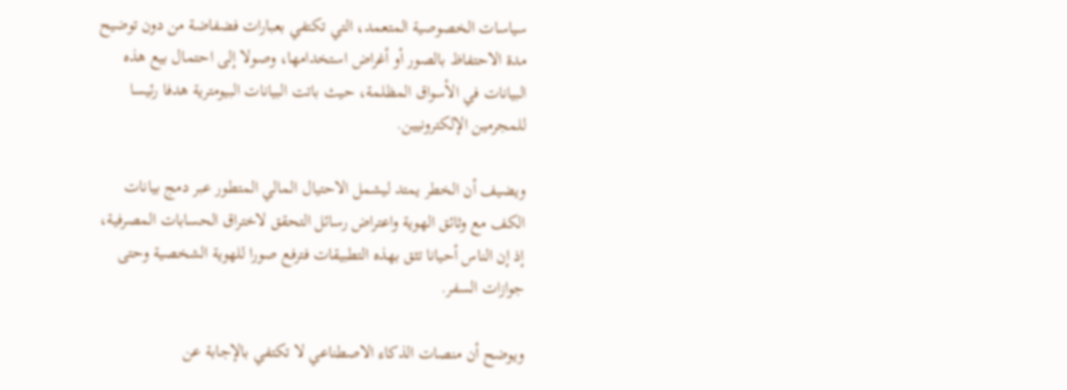سياسات الخصوصية المتعمد، التي تكتفي بعبارات فضفاضة من دون توضيح مدة الاحتفاظ بالصور أو أغراض استخدامها، وصولا إلى احتمال بيع هذه البيانات في الأسواق المظلمة، حيث باتت البيانات البيومترية هدفا رئيسا للمجرمين الإلكترونيين.

ويضيف أن الخطر يمتد ليشمل الاحتيال المالي المتطور عبر دمج بيانات الكف مع وثائق الهوية واعتراض رسائل التحقق لاختراق الحسابات المصرفية، إذ إن الناس أحيانا تثق بهذه التطبيقات فترفع صورا للهوية الشخصية وحتى جوازات السفر.

ويوضح أن منصات الذكاء الاصطناعي لا تكتفي بالإجابة عن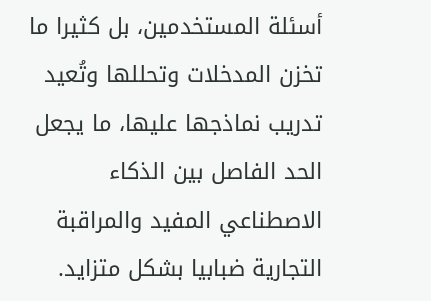أسئلة المستخدمين، بل كثيرا ما تخزن المدخلات وتحللها وتُعيد تدريب نماذجها عليها، ما يجعل الحد الفاصل بين الذكاء الاصطناعي المفيد والمراقبة التجارية ضبابيا بشكل متزايد.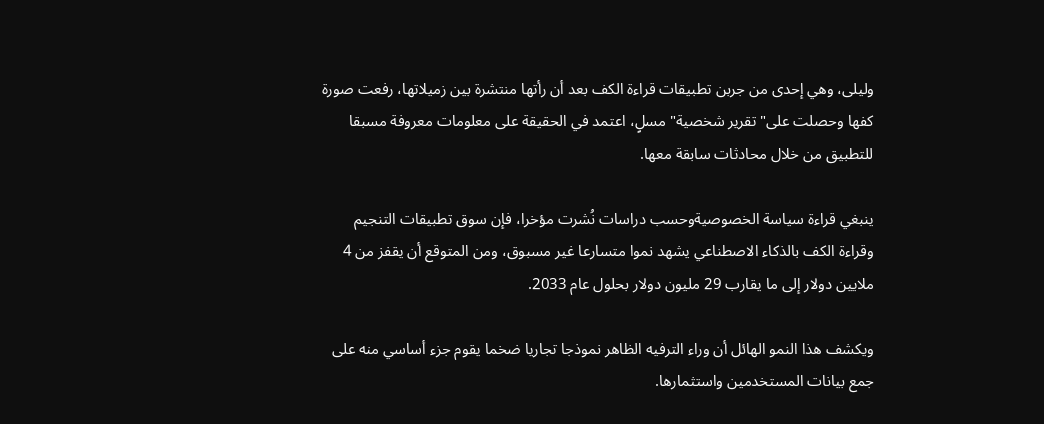وليلى، وهي إحدى من جربن تطبيقات قراءة الكف بعد أن رأتها منتشرة بين زميلاتها، رفعت صورة كفها وحصلت على" تقرير شخصية" مسلٍ، اعتمد في الحقيقة على معلومات معروفة مسبقا للتطبيق من خلال محادثات سابقة معها.

ينبغي قراءة سياسة الخصوصيةوحسب دراسات نُشرت مؤخرا، فإن سوق تطبيقات التنجيم وقراءة الكف بالذكاء الاصطناعي يشهد نموا متسارعا غير مسبوق، ومن المتوقع أن يقفز من 4 ملايين دولار إلى ما يقارب 29 مليون دولار بحلول عام 2033.

ويكشف هذا النمو الهائل أن وراء الترفيه الظاهر نموذجا تجاريا ضخما يقوم جزء أساسي منه على جمع بيانات المستخدمين واستثمارها.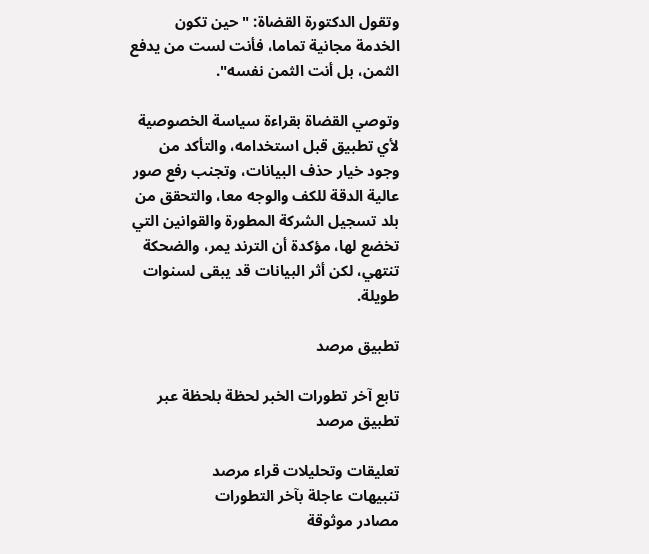وتقول الدكتورة القضاة: " حين تكون الخدمة مجانية تماما، فأنت لست من يدفع الثمن، بل أنت الثمن نفسه".

وتوصي القضاة بقراءة سياسة الخصوصية لأي تطبيق قبل استخدامه، والتأكد من وجود خيار حذف البيانات، وتجنب رفع صور عالية الدقة للكف والوجه معا، والتحقق من بلد تسجيل الشركة المطورة والقوانين التي تخضع لها، مؤكدة أن الترند يمر، والضحكة تنتهي، لكن أثر البيانات قد يبقى لسنوات طويلة.

تطبيق مرصد

تابع آخر تطورات الخبر لحظة بلحظة عبر تطبيق مرصد

تعليقات وتحليلات قراء مرصد
تنبيهات عاجلة بآخر التطورات
مصادر موثوقة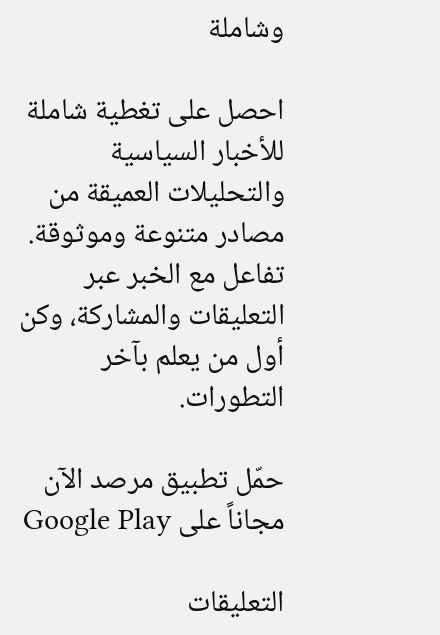وشاملة

احصل على تغطية شاملة للأخبار السياسية والتحليلات العميقة من مصادر متنوعة وموثوقة. تفاعل مع الخبر عبر التعليقات والمشاركة، وكن أول من يعلم بآخر التطورات.

حمّل تطبيق مرصد الآن مجاناً على Google Play

التعليقات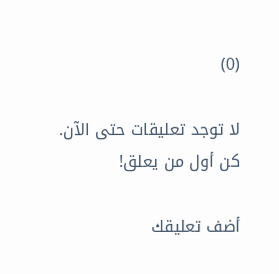(0)

لا توجد تعليقات حتى الآن. كن أول من يعلق!

أضف تعليقك